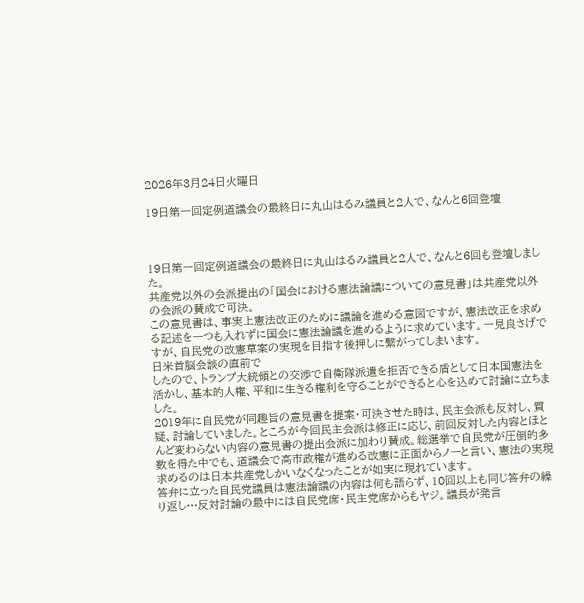2026年3月24日火曜日

19日第一回定例道議会の最終日に丸山はるみ議員と2人で、なんと6回登壇



19日第一回定例道議会の最終日に丸山はるみ議員と2人で、なんと6回も登壇しました。
共産党以外の会派提出の「国会における憲法論議についての意見書」は共産党以外の会派の賛成で可決。
この意見書は、事実上憲法改正のために議論を進める意図ですが、憲法改正を求める記述を一つも入れずに国会に憲法論議を進めるように求めています。一見良さげですが、自民党の改憲草案の実現を目指す後押しに繋がってしまいます。
日米首脳会談の直前で
したので、トランプ大統領との交渉で自衛隊派遣を拒否できる盾として日本国憲法を活かし、基本的人権、平和に生きる権利を守ることができると心を込めて討論に立ちました。
2019年に自民党が同趣旨の意見書を提案・可決させた時は、民主会派も反対し、質疑、討論していました。ところが今回民主会派は修正に応じ、前回反対した内容とほとんど変わらない内容の意見書の提出会派に加わり賛成。総選挙で自民党が圧倒的多数を得た中でも、道議会で高市政権が進める改憲に正面からノーと言い、憲法の実現求めるのは日本共産党しかいなくなったことが如実に現れています。
答弁に立った自民党議員は憲法論議の内容は何も語らず、10回以上も同じ答弁の繰り返し…反対討論の最中には自民党席・民主党席からもヤジ。議長が発言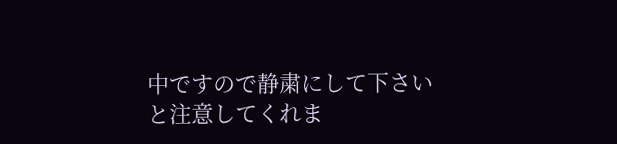中ですので静粛にして下さいと注意してくれま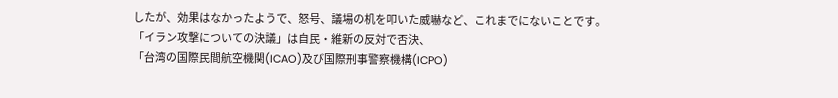したが、効果はなかったようで、怒号、議場の机を叩いた威嚇など、これまでにないことです。
「イラン攻撃についての決議」は自民・維新の反対で否決、
「台湾の国際民間航空機関(ICAO)及び国際刑事警察機構(ICPO)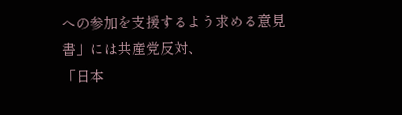への参加を支援するよう求める意見書」には共産党反対、
「日本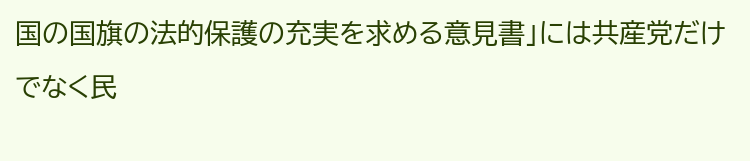国の国旗の法的保護の充実を求める意見書」には共産党だけでなく民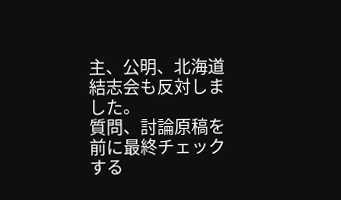主、公明、北海道結志会も反対しました。
質問、討論原稿を前に最終チェックする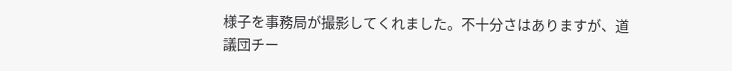様子を事務局が撮影してくれました。不十分さはありますが、道議団チー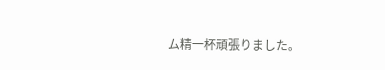ム精一杯頑張りました。